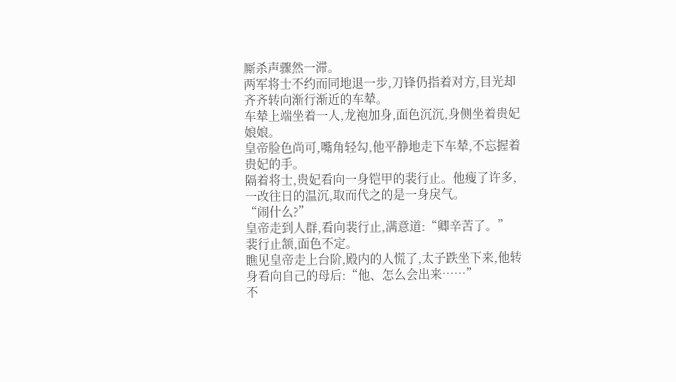厮杀声骤然一滞。
两军将士不约而同地退一步,刀锋仍指着对方,目光却齐齐转向渐行渐近的车辇。
车辇上端坐着一人,龙袍加身,面色沉沉,身侧坐着贵妃娘娘。
皇帝脸色尚可,嘴角轻勾,他平静地走下车辇,不忘握着贵妃的手。
隔着将士,贵妃看向一身铠甲的裴行止。他瘦了许多,一改往日的温沉,取而代之的是一身戾气。
“闹什么?”
皇帝走到人群,看向裴行止,满意道:“卿辛苦了。”
裴行止颔,面色不定。
瞧见皇帝走上台阶,殿内的人慌了,太子跌坐下来,他转身看向自己的母后:“他、怎么会出来……”
不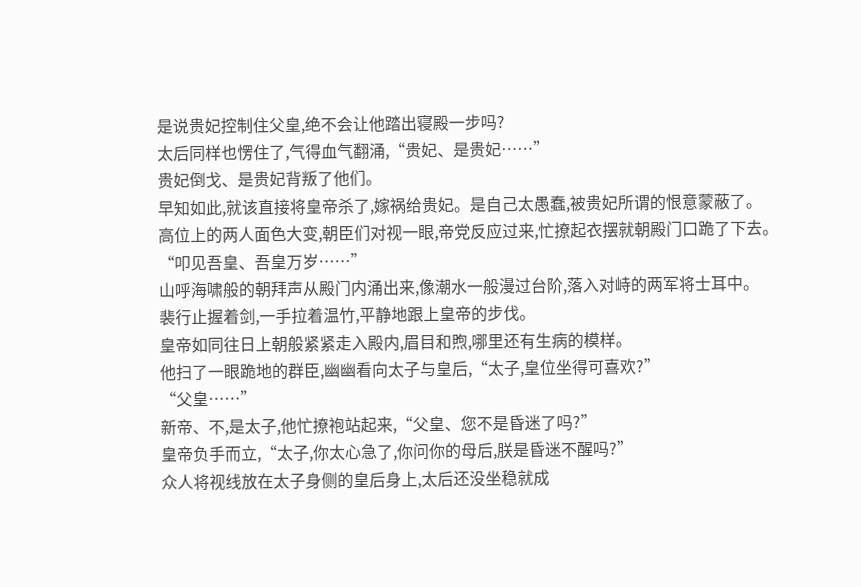是说贵妃控制住父皇,绝不会让他踏出寝殿一步吗?
太后同样也愣住了,气得血气翻涌,“贵妃、是贵妃……”
贵妃倒戈、是贵妃背叛了他们。
早知如此,就该直接将皇帝杀了,嫁祸给贵妃。是自己太愚蠢,被贵妃所谓的恨意蒙蔽了。
高位上的两人面色大变,朝臣们对视一眼,帝党反应过来,忙撩起衣摆就朝殿门口跪了下去。
“叩见吾皇、吾皇万岁……”
山呼海啸般的朝拜声从殿门内涌出来,像潮水一般漫过台阶,落入对峙的两军将士耳中。
裴行止握着剑,一手拉着温竹,平静地跟上皇帝的步伐。
皇帝如同往日上朝般紧紧走入殿内,眉目和煦,哪里还有生病的模样。
他扫了一眼跪地的群臣,幽幽看向太子与皇后,“太子,皇位坐得可喜欢?”
“父皇……”
新帝、不,是太子,他忙撩袍站起来,“父皇、您不是昏迷了吗?”
皇帝负手而立,“太子,你太心急了,你问你的母后,朕是昏迷不醒吗?”
众人将视线放在太子身侧的皇后身上,太后还没坐稳就成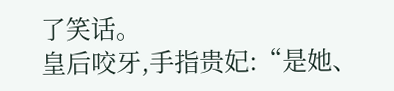了笑话。
皇后咬牙,手指贵妃:“是她、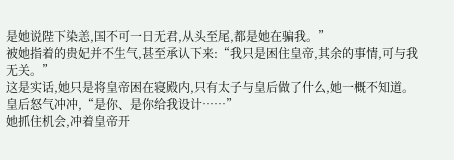是她说陛下染恙,国不可一日无君,从头至尾,都是她在骗我。”
被她指着的贵妃并不生气,甚至承认下来:“我只是困住皇帝,其余的事情,可与我无关。”
这是实话,她只是将皇帝困在寝殿内,只有太子与皇后做了什么,她一概不知道。
皇后怒气冲冲,“是你、是你给我设计……”
她抓住机会,冲着皇帝开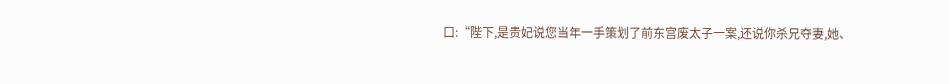口:“陛下,是贵妃说您当年一手策划了前东宫废太子一案,还说你杀兄夺妻,她、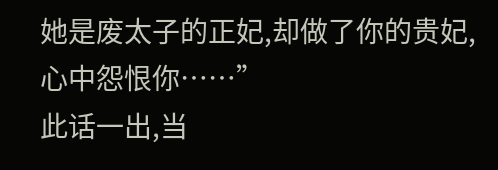她是废太子的正妃,却做了你的贵妃,心中怨恨你……”
此话一出,当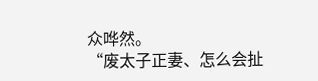众哗然。
“废太子正妻、怎么会扯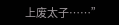上废太子……”